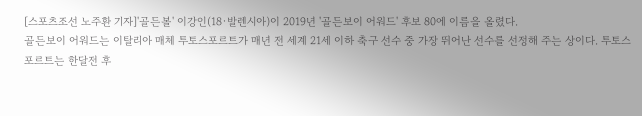[스포츠조선 노주환 기자]'골든볼' 이강인(18·발렌시아)이 2019년 '골든보이 어워드' 후보 80에 이름을 올렸다.
골든보이 어워드는 이탈리아 매체 투토스포르트가 매년 전 세계 21세 이하 축구 선수 중 가장 뛰어난 선수를 선정해 주는 상이다. 투토스포르트는 한달전 후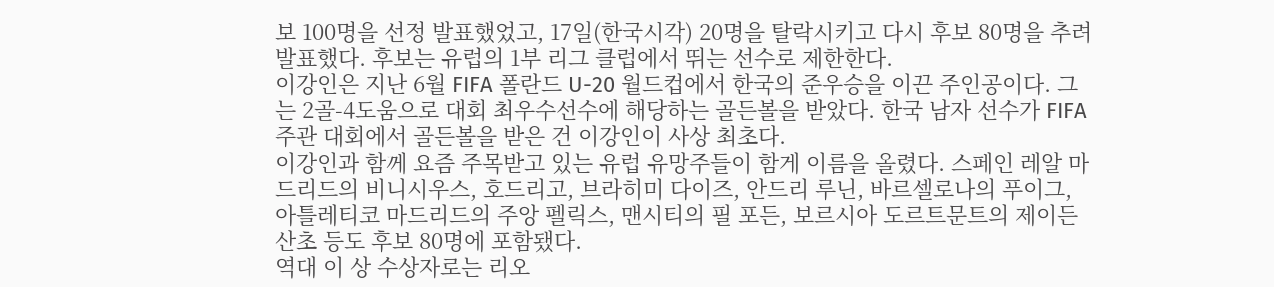보 100명을 선정 발표했었고, 17일(한국시각) 20명을 탈락시키고 다시 후보 80명을 추려 발표했다. 후보는 유럽의 1부 리그 클럽에서 뛰는 선수로 제한한다.
이강인은 지난 6월 FIFA 폴란드 U-20 월드컵에서 한국의 준우승을 이끈 주인공이다. 그는 2골-4도움으로 대회 최우수선수에 해당하는 골든볼을 받았다. 한국 남자 선수가 FIFA 주관 대회에서 골든볼을 받은 건 이강인이 사상 최초다.
이강인과 함께 요즘 주목받고 있는 유럽 유망주들이 함게 이름을 올렸다. 스페인 레알 마드리드의 비니시우스, 호드리고, 브라히미 다이즈, 안드리 루닌, 바르셀로나의 푸이그, 아틀레티코 마드리드의 주앙 펠릭스, 맨시티의 필 포든, 보르시아 도르트문트의 제이든 산초 등도 후보 80명에 포함됐다.
역대 이 상 수상자로는 리오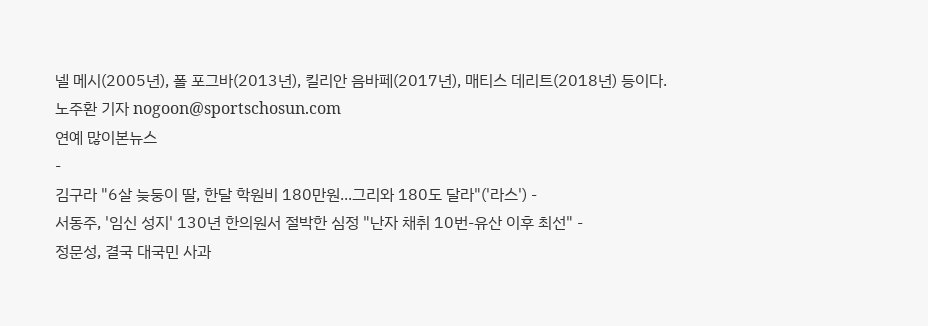넬 메시(2005년), 폴 포그바(2013년), 킬리안 음바페(2017년), 매티스 데리트(2018년) 등이다.
노주환 기자 nogoon@sportschosun.com
연예 많이본뉴스
-
김구라 "6살 늦둥이 딸, 한달 학원비 180만원...그리와 180도 달라"('라스') -
서동주, '임신 성지' 130년 한의원서 절박한 심정 "난자 채취 10번-유산 이후 최선" -
정문성, 결국 대국민 사과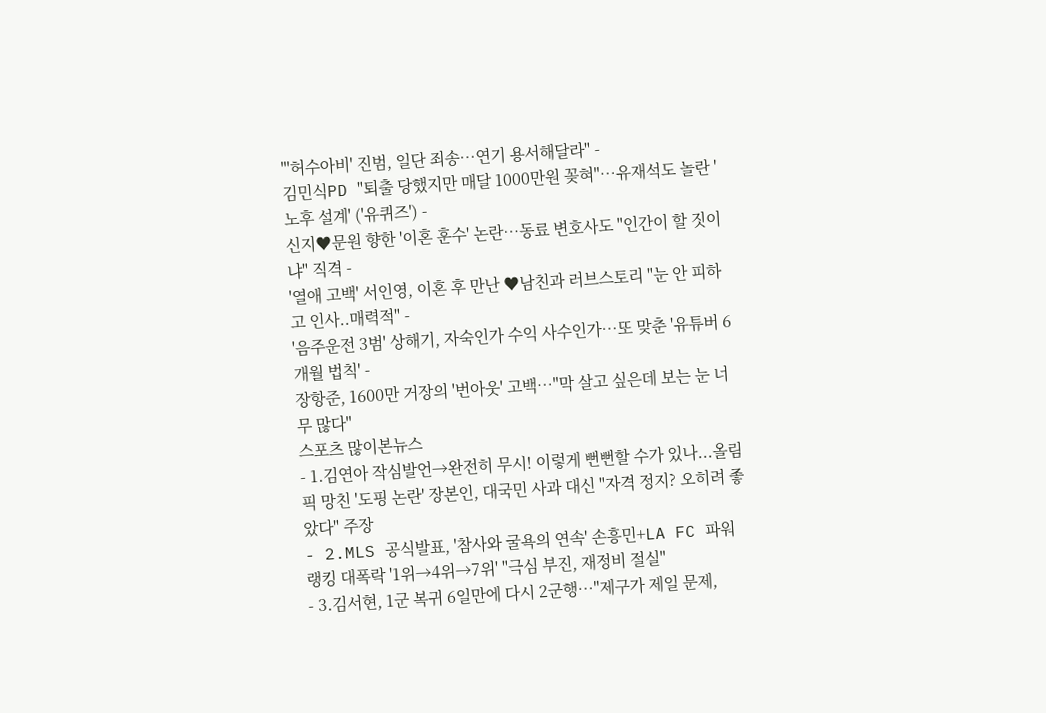"'허수아비' 진범, 일단 죄송…연기 용서해달라" -
김민식PD "퇴출 당했지만 매달 1000만원 꽂혀"…유재석도 놀란 '노후 설계' ('유퀴즈') -
신지♥문원 향한 '이혼 훈수' 논란…동료 변호사도 "인간이 할 짓이냐" 직격 -
'열애 고백' 서인영, 이혼 후 만난 ♥남친과 러브스토리 "눈 안 피하고 인사..매력적" -
'음주운전 3범' 상해기, 자숙인가 수익 사수인가…또 맞춘 '유튜버 6개월 법칙' -
장항준, 1600만 거장의 '번아웃' 고백…"막 살고 싶은데 보는 눈 너무 많다"
스포츠 많이본뉴스
- 1.김연아 작심발언→완전히 무시! 이렇게 뻔뻔할 수가 있나...올림픽 망친 '도핑 논란' 장본인, 대국민 사과 대신 "자격 정지? 오히려 좋았다" 주장
- 2.MLS 공식발표, '참사와 굴욕의 연속' 손흥민+LA FC 파워랭킹 대폭락 '1위→4위→7위' "극심 부진, 재정비 절실"
- 3.김서현, 1군 복귀 6일만에 다시 2군행…"제구가 제일 문제,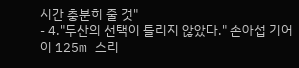시간 충분히 줄 것"
- 4."두산의 선택이 틀리지 않았다." 손아섭 기어이 125m 스리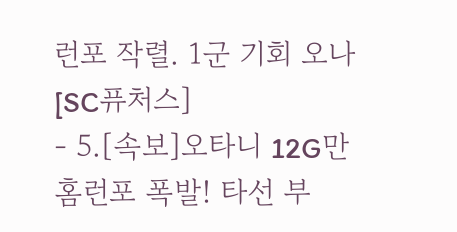런포 작렬. 1군 기회 오나[SC퓨처스]
- 5.[속보]오타니 12G만 홈런포 폭발! 타선 부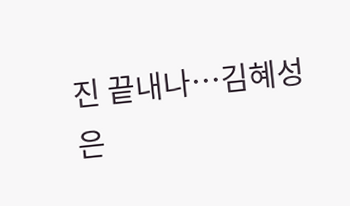진 끝내나…김혜성은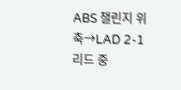ABS 챌린지 위축→LAD 2-1 리드 중